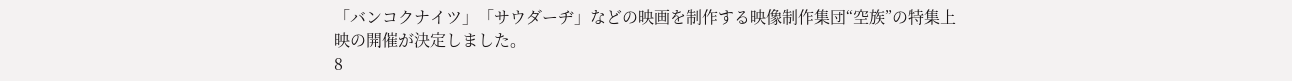「バンコクナイツ」「サウダーヂ」などの映画を制作する映像制作集団“空族”の特集上映の開催が決定しました。
8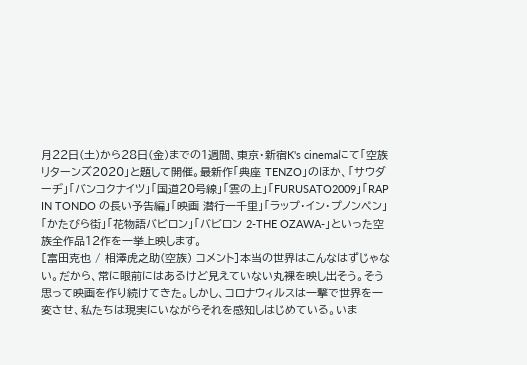月22日(土)から28日(金)までの1週間、東京・新宿K's cinemaにて「空族リターンズ2020」と題して開催。最新作「典座 TENZO」のほか、「サウダーヂ」「バンコクナイツ」「国道20号線」「雲の上」「FURUSATO2009」「RAP IN TONDO の長い予告編」「映画 潜行一千里」「ラップ・イン・プノンペン」「かたびら街」「花物語バビロン」「バビロン 2-THE OZAWA-」といった空族全作品12作を一挙上映します。
[富田克也 / 相澤虎之助(空族) コメント]本当の世界はこんなはずじゃない。だから、常に眼前にはあるけど見えていない丸裸を映し出そう。そう思って映画を作り続けてきた。しかし、コロナウィルスは一撃で世界を一変させ、私たちは現実にいながらそれを感知しはじめている。いま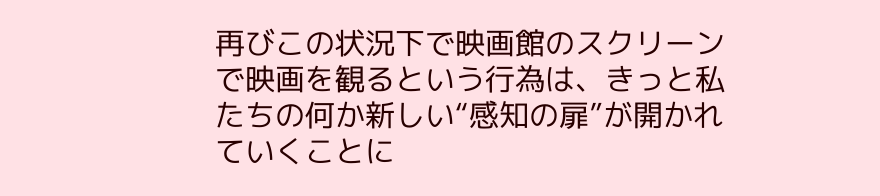再びこの状況下で映画館のスクリーンで映画を観るという行為は、きっと私たちの何か新しい“感知の扉”が開かれていくことに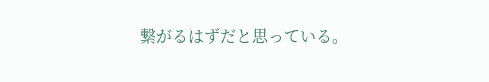繋がるはずだと思っている。